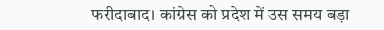फरीदाबाद। कांग्रेस को प्रदेश में उस समय बड़ा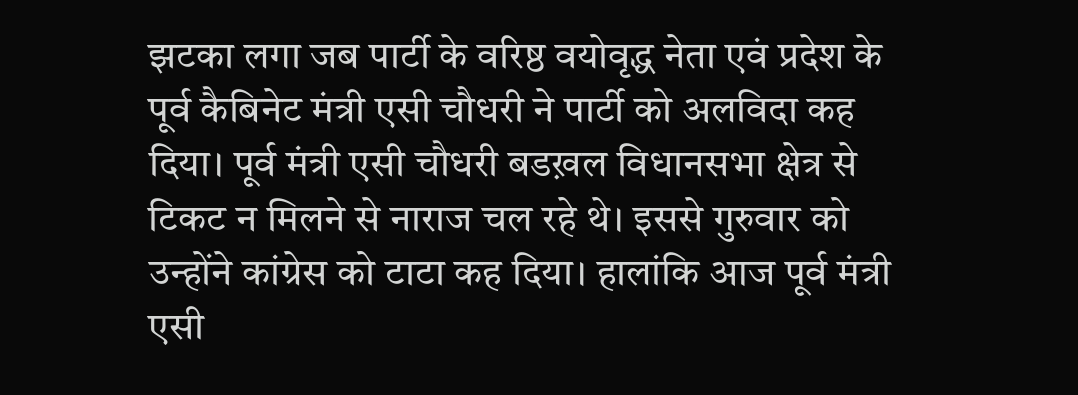झटका लगा जब पार्टी के वरिष्ठ वयोवृद्ध नेता एवं प्रदेश के पूर्व कैबिनेट मंत्री एसी चौधरी ने पार्टी को अलविदा कह दिया। पूर्व मंत्री एसी चौधरी बडख़ल विधानसभा क्षेत्र से टिकट न मिलने से नाराज चल रहे थे। इससे गुरुवार को उन्होंने कांग्रेस को टाटा कह दिया। हालांकि आज पूर्व मंत्री एसी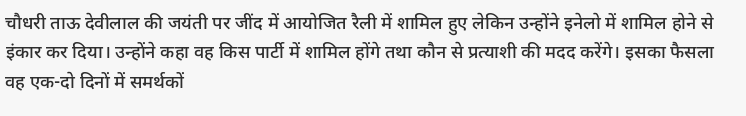चौधरी ताऊ देवीलाल की जयंती पर जींद में आयोजित रैली में शामिल हुए लेकिन उन्होंने इनेलो में शामिल होने से इंकार कर दिया। उन्होंने कहा वह किस पार्टी में शामिल होंगे तथा कौन से प्रत्याशी की मदद करेंगे। इसका फैसला वह एक-दो दिनों में समर्थकों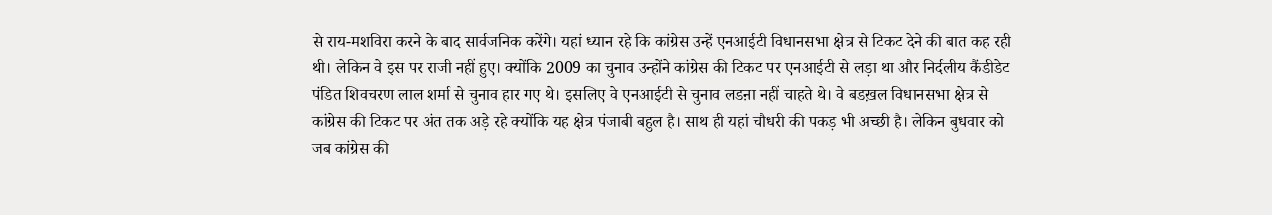से राय-मशविरा करने के बाद सार्वजनिक करेंगे। यहां ध्यान रहे कि कांग्रेस उन्हें एनआईटी विधानसभा क्षेत्र से टिकट देने की बात कह रही थी। लेकिन वे इस पर राजी नहीं हुए। क्योंकि 2009 का चुनाव उन्होंने कांग्रेस की टिकट पर एनआईटी से लड़ा था और निर्दलीय कैंडीडेट पंडित शिवचरण लाल शर्मा से चुनाव हार गए थे। इसलिए वे एनआईटी से चुनाव लडऩा नहीं चाहते थे। वे बडख़ल विधानसभा क्षेत्र से कांग्रेस की टिकट पर अंत तक अड़े रहे क्योंकि यह क्षेत्र पंजाबी बहुल है। साथ ही यहां चौधरी की पकड़ भी अच्छी है। लेकिन बुधवार को जब कांग्रेस की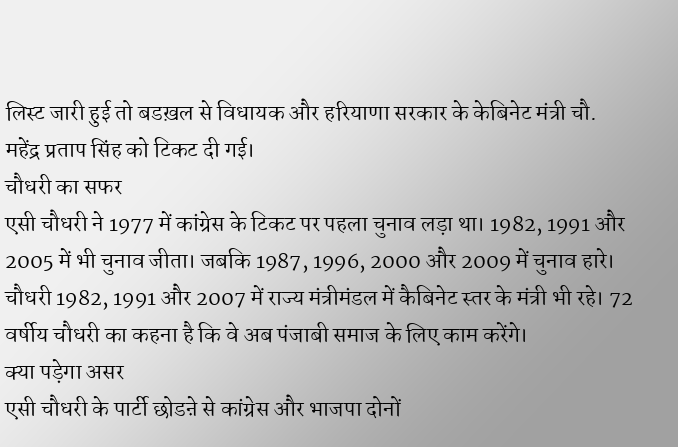लिस्ट जारी हुई तो बडख़ल से विधायक और हरियाणा सरकार के केबिनेट मंत्री चौ. महेंद्र प्रताप सिंह को टिकट दी गई।
चौधरी का सफर
एसी चौधरी ने 1977 में कांग्रेस के टिकट पर पहला चुनाव लड़ा था। 1982, 1991 और 2005 में भी चुनाव जीता। जबकि 1987, 1996, 2000 और 2009 में चुनाव हारे। चौधरी 1982, 1991 और 2007 में राज्य मंत्रीमंडल में कैबिनेट स्तर के मंत्री भी रहे। 72 वर्षीय चौधरी का कहना है कि वे अब पंजाबी समाज के लिए काम करेंगे।
क्या पड़ेगा असर
एसी चौधरी के पार्टी छोडऩे से कांग्रेस और भाजपा दोनों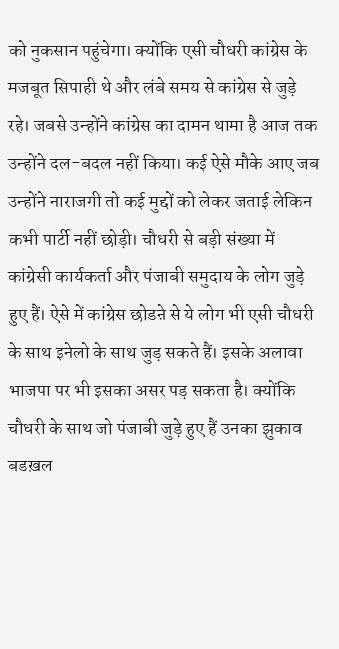को नुकसान पहुंचेगा। क्योंकि एसी चौधरी कांग्रेस के मजबूत सिपाही थे और लंबे समय से कांग्रेस से जुड़े रहे। जबसे उन्होंने कांग्रेस का दामन थामा है आज तक उन्होंने दल-बदल नहीं किया। कई ऐसे मौके आए जब उन्होंने नाराजगी तो कई मुद्दों को लेकर जताई लेकिन कभी पार्टी नहीं छोड़ी। चौधरी से बड़ी संख्या में कांग्रेसी कार्यकर्ता और पंजाबी समुदाय के लोग जुड़े हुए हैं। ऐसे में कांग्रेस छोडऩे से ये लोग भी एसी चौधरी के साथ इनेलो के साथ जुड़ सकते हैं। इसके अलावा भाजपा पर भी इसका असर पड़ सकता है। क्योंकि चौधरी के साथ जो पंजाबी जुड़े हुए हैं उनका झुकाव बडख़ल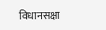विधानसक्षा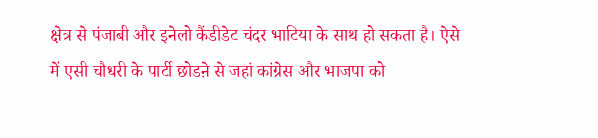क्षेत्र से पंजाबी और इनेलो कैंडीडेट चंदर भाटिया के साथ हो सकता है। ऐसे में एसी चौधरी के पार्टी छोडऩे से जहां कांग्रेस और भाजपा को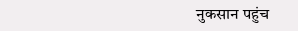नुकसान पहुंच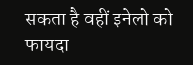सकता है वहीं इनेलो को फायदा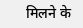मिलने के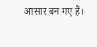आसार बन गए हैं।